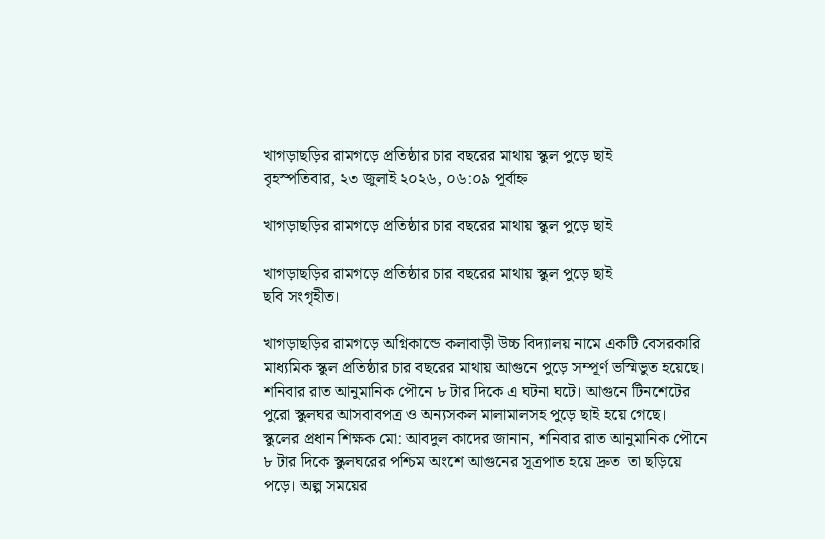খাগড়াছড়ির রামগড়ে প্রতিষ্ঠার চার বছরের মাথায় স্কুল পুড়ে ছাই
বৃহস্পতিবার, ২৩ জুলাই ২০২৬, ০৬:০৯ পূর্বাহ্ন

খাগড়াছড়ির রামগড়ে প্রতিষ্ঠার চার বছরের মাথায় স্কুল পুড়ে ছাই

খাগড়াছড়ির রামগড়ে প্রতিষ্ঠার চার বছরের মাথায় স্কুল পুড়ে ছাই
ছবি সংগৃহীত।

খাগড়াছড়ির রামগড়ে অগ্নিকান্ডে কলাবাড়ী উচ্চ বিদ্যালয় নামে একটি বেসরকারি মাধ্যমিক স্কুল প্রতিষ্ঠার চার বছরের মাথায় আগুনে পুড়ে সম্পূর্ণ ভস্মিভুত হয়েছে।
শনিবার রাত আনুমানিক পৌনে ৮ টার দিকে এ ঘটনা ঘটে। আগুনে টিনশেটের পুরো স্কুলঘর আসবাবপত্র ও অন্যসকল মালামালসহ পুড়ে ছাই হয়ে গেছে।
স্কুলের প্রধান শিক্ষক মো: আবদুল কাদের জানান, শনিবার রাত আনুমানিক পৌনে ৮ টার দিকে স্কুলঘরের পশ্চিম অংশে আগুনের সূত্রপাত হয়ে দ্রুত  তা ছড়িয়ে পড়ে। অল্প সময়ের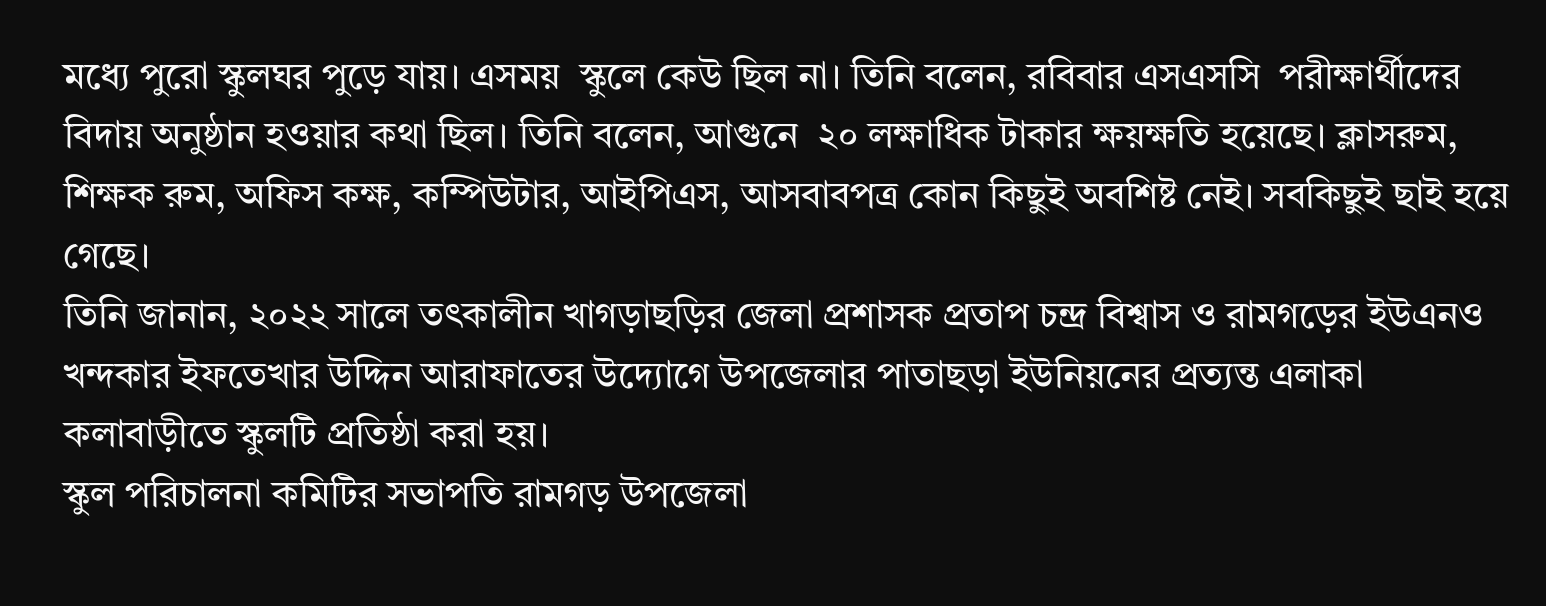মধ্যে পুরো স্কুলঘর পুড়ে যায়। এসময়  স্কুলে কেউ ছিল না। তিনি বলেন, রবিবার এসএসসি  পরীক্ষার্থীদের বিদায় অনুষ্ঠান হওয়ার কথা ছিল। তিনি বলেন, আগুনে  ২০ লক্ষাধিক টাকার ক্ষয়ক্ষতি হয়েছে। ক্লাসরুম, শিক্ষক রুম, অফিস কক্ষ, কম্পিউটার, আইপিএস, আসবাবপত্র কোন কিছুই অবশিষ্ট নেই। সবকিছুই ছাই হয়ে গেছে।
তিনি জানান, ২০২২ সালে তৎকালীন খাগড়াছড়ির জেলা প্রশাসক প্রতাপ চন্দ্র বিশ্বাস ও রামগড়ের ইউএনও খন্দকার ইফতেখার উদ্দিন আরাফাতের উদ্যোগে উপজেলার পাতাছড়া ইউনিয়নের প্রত্যন্ত এলাকা কলাবাড়ীতে স্কুলটি প্রতিষ্ঠা করা হয়।
স্কুল পরিচালনা কমিটির সভাপতি রামগড় উপজেলা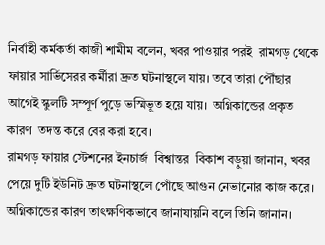নির্বাহী কর্মকর্তা কাজী শামীম বলেন, খবর পাওয়ার পরই  রামগড় থেকে ফায়ার সার্ভিসেরর কর্মীরা দ্রুত ঘটনাস্থলে যায়। তবে তারা পৌঁছার আগেই স্কুলটি সম্পূর্ণ পুড়ে ভস্মিভূত হয়ে যায়।  অগ্নিকান্ডের প্রকৃত কারণ  তদন্ত করে বের করা হবে।
রামগড় ফায়ার স্টেশনের ইনচার্জ  বিশ্বান্তর  বিকাশ বড়ুয়া জানান, খবর পেয়ে দুটি ইউনিট দ্রুত ঘটনাস্থলে পোঁছে আগুন নেভানোর কাজ করে। অগ্নিকান্ডের কারণ তাৎক্ষণিকভাবে জানাযায়নি বলে তিনি জানান।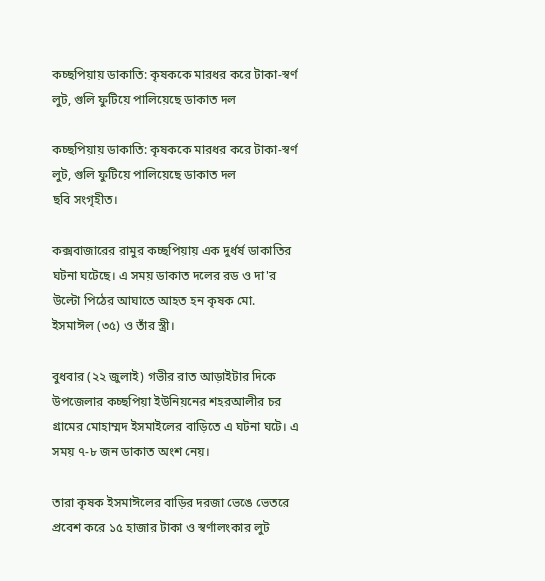কচ্ছপিয়ায় ডাকাতি: কৃষককে মারধর করে টাকা-স্বর্ণ লুট, গুলি ফুটিয়ে পালিয়েছে ডাকাত দল

কচ্ছপিয়ায় ডাকাতি: কৃষককে মারধর করে টাকা-স্বর্ণ লুট, গুলি ফুটিয়ে পালিয়েছে ডাকাত দল
ছবি সংগৃহীত।

কক্সবাজারের রামুর কচ্ছপিয়ায় এক দুর্ধর্ষ ডাকাতির ঘটনা ঘটেছে। এ সময় ডাকাত দলের রড ও দা'র উল্টো পিঠের আঘাতে আহত হন কৃষক মো. ইসমাঈল (৩৫) ও তাঁর স্ত্রী।

বুধবার (২২ জুলাই) গভীর রাত আড়াইটার দিকে উপজেলার কচ্ছপিয়া ইউনিয়নের শহরআলীর চর গ্রামের মোহাম্মদ ইসমাইলের বাড়িতে এ ঘটনা ঘটে। এ সময় ৭-৮ জন ডাকাত অংশ নেয়।

তারা কৃষক ইসমাঈলের বাড়ির দরজা ভেঙে ভেতরে প্রবেশ করে ১৫ হাজার টাকা ও স্বর্ণালংকার লুট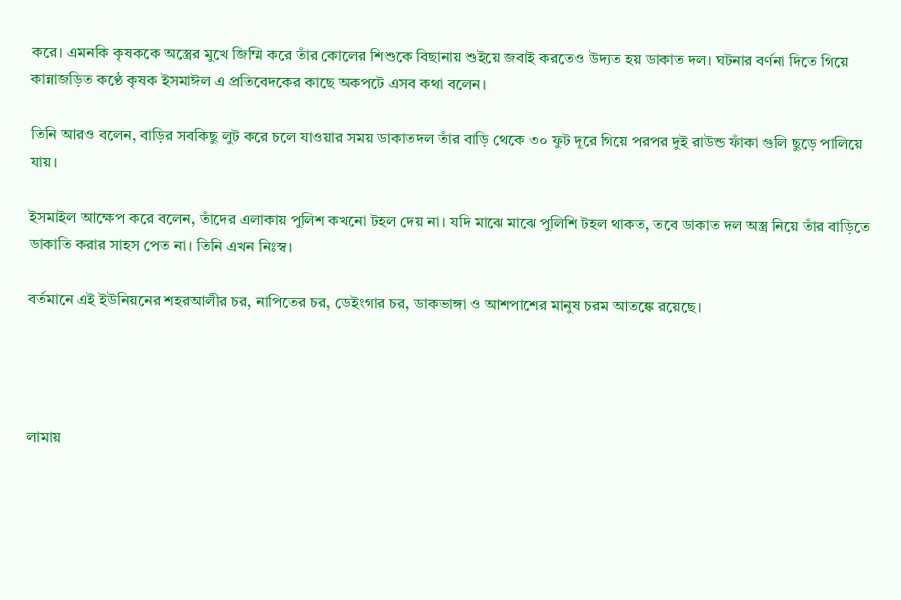করে। এমনকি কৃষককে অস্ত্রের মুখে জিম্মি করে তাঁর কোলের শিশুকে বিছানায় শুইয়ে জবাই করতেও উদ্যত হয় ডাকাত দল। ঘটনার বর্ণনা দিতে গিয়ে কান্নাজড়িত কণ্ঠে কৃষক ইসমাঈল এ প্রতিবেদকের কাছে অকপটে এসব কথা বলেন।

তিনি আরও বলেন, বাড়ির সবকিছু লুট করে চলে যাওয়ার সময় ডাকাতদল তাঁর বাড়ি থেকে ৩০ ফুট দূরে গিয়ে পরপর দুই রাউন্ড ফাঁকা গুলি ছুড়ে পালিয়ে যায়।

ইসমাইল আক্ষেপ করে বলেন, তাঁদের এলাকায় পুলিশ কখনো টহল দেয় না। যদি মাঝে মাঝে পুলিশি টহল থাকত, তবে ডাকাত দল অস্ত্র নিয়ে তাঁর বাড়িতে ডাকাতি করার সাহস পেত না। তিনি এখন নিঃস্ব।

বর্তমানে এই ইউনিয়নের শহরআলীর চর, নাপিতের চর, ডেইংগার চর, ডাকভাঙ্গা ও আশপাশের মানুষ চরম আতঙ্কে রয়েছে।




লামায়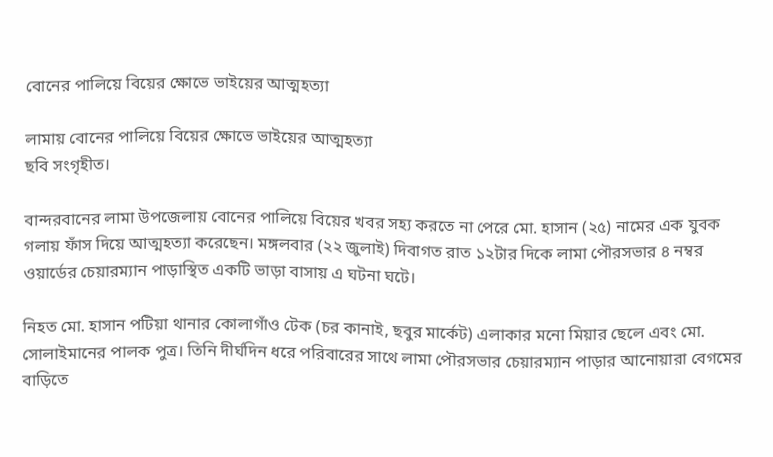বোনের পালিয়ে বিয়ের ক্ষোভে ভাইয়ের আত্মহত্যা

লামায় বোনের পালিয়ে বিয়ের ক্ষোভে ভাইয়ের আত্মহত্যা
ছবি সংগৃহীত।

বান্দরবানের লামা উপজেলায় বোনের পালিয়ে বিয়ের খবর সহ্য করতে না পেরে মো. হাসান (২৫) নামের এক যুবক গলায় ফাঁস দিয়ে আত্মহত্যা করেছেন। মঙ্গলবার (২২ জুলাই) দিবাগত রাত ১২টার দিকে লামা পৌরসভার ৪ নম্বর ওয়ার্ডের চেয়ারম্যান পাড়াস্থিত একটি ভাড়া বাসায় এ ঘটনা ঘটে।

নিহত মো. হাসান পটিয়া থানার কোলাগাঁও টেক (চর কানাই, ছবুর মার্কেট) এলাকার মনো মিয়ার ছেলে এবং মো. সোলাইমানের পালক পুত্র। তিনি দীর্ঘদিন ধরে পরিবারের সাথে লামা পৌরসভার চেয়ারম্যান পাড়ার আনোয়ারা বেগমের বাড়িতে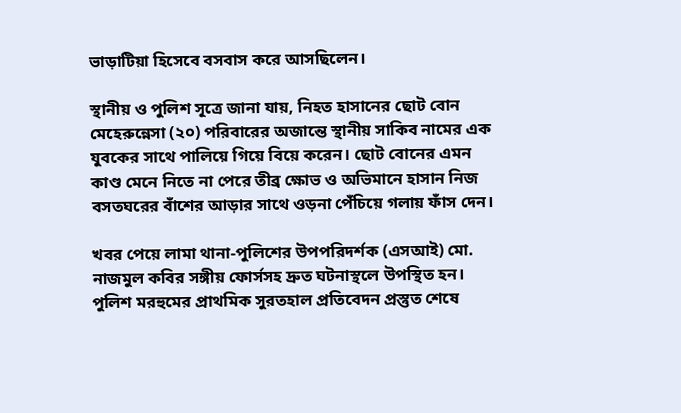ভাড়াটিয়া হিসেবে বসবাস করে আসছিলেন।

স্থানীয় ও পুলিশ সূত্রে জানা যায়, নিহত হাসানের ছোট বোন মেহেরুন্নেসা (২০) পরিবারের অজান্তে স্থানীয় সাকিব নামের এক যুবকের সাথে পালিয়ে গিয়ে বিয়ে করেন। ছোট বোনের এমন কাণ্ড মেনে নিতে না পেরে তীব্র ক্ষোভ ও অভিমানে হাসান নিজ বসতঘরের বাঁশের আড়ার সাথে ওড়না পেঁচিয়ে গলায় ফাঁস দেন।

খবর পেয়ে লামা থানা-পুলিশের উপপরিদর্শক (এসআই) মো. নাজমুল কবির সঙ্গীয় ফোর্সসহ দ্রুত ঘটনাস্থলে উপস্থিত হন। পুলিশ মরহুমের প্রাথমিক সুরতহাল প্রতিবেদন প্রস্তুত শেষে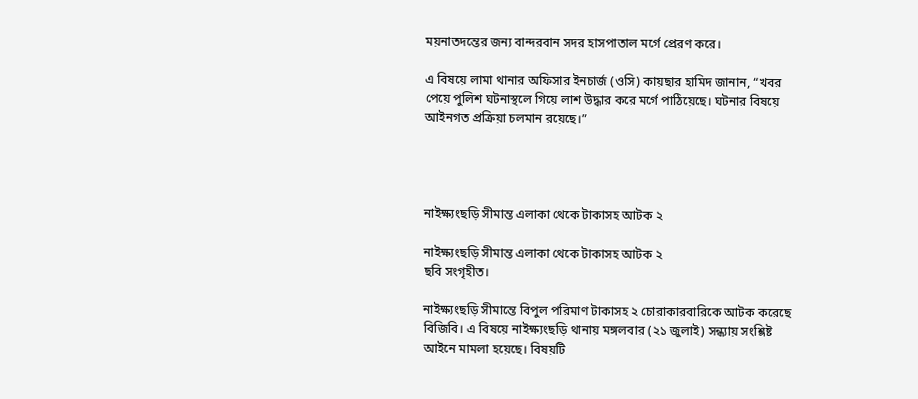ময়নাতদন্তের জন্য বান্দরবান সদর হাসপাতাল মর্গে প্রেরণ করে।

এ বিষয়ে লামা থানার অফিসার ইনচার্জ (ওসি) কায়ছার হামিদ জানান, “খবর পেয়ে পুলিশ ঘটনাস্থলে গিয়ে লাশ উদ্ধার করে মর্গে পাঠিয়েছে। ঘটনার বিষয়ে আইনগত প্রক্রিয়া চলমান রয়েছে।”




নাইক্ষ্যংছড়ি সীমান্ত এলাকা থেকে টাকাসহ আটক ২

নাইক্ষ্যংছড়ি সীমান্ত এলাকা থেকে টাকাসহ আটক ২
ছবি সংগৃহীত।

নাইক্ষ্যংছড়ি সীমান্তে বিপুল পরিমাণ টাকাসহ ২ চোরাকারবারিকে আটক করেছে বিজিবি। এ বিষয়ে নাইক্ষ্যংছড়ি থানায় মঙ্গলবার (২১ জুলাই) সন্ধ্যায় সংশ্লিষ্ট আইনে মামলা হয়েছে। বিষয়টি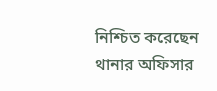নিশ্চিত করেছেন থানার অফিসার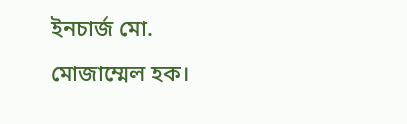ইনচার্জ মো. মোজাম্মেল হক।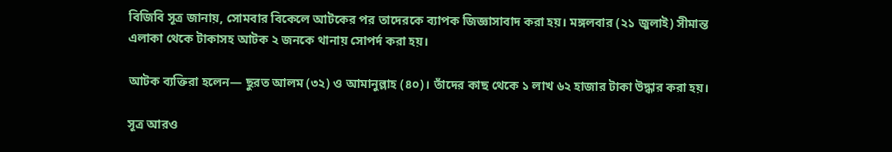বিজিবি সূত্র জানায়, সোমবার বিকেলে আটকের পর তাদেরকে ব্যাপক জিজ্ঞাসাবাদ করা হয়। মঙ্গলবার (২১ জুলাই) সীমান্ত এলাকা থেকে টাকাসহ আটক ২ জনকে থানায় সোপর্দ করা হয়।

আটক ব্যক্তিরা হলেন— ছুরত আলম (৩২) ও আমানুল্লাহ (৪০)। তাঁদের কাছ থেকে ১ লাখ ৬২ হাজার টাকা উদ্ধার করা হয়।

সূত্র আরও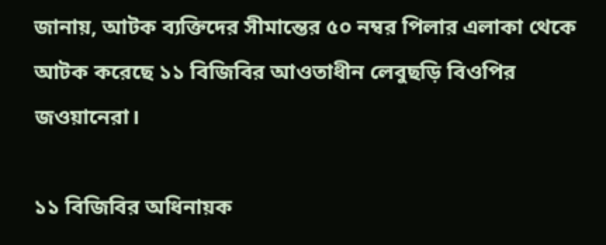জানায়, আটক ব্যক্তিদের সীমান্তের ৫০ নম্বর পিলার এলাকা থেকে আটক করেছে ১১ বিজিবির আওতাধীন লেবুছড়ি বিওপির জওয়ানেরা।

১১ বিজিবির অধিনায়ক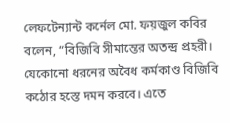লেফটেন্যান্ট কর্নেল মো. ফয়জুল কবির বলেন, “বিজিবি সীমান্তের অতন্দ্র প্রহরী। যেকোনো ধরনের অবৈধ কর্মকাণ্ড বিজিবি কঠোর হস্তে দমন করবে। এতে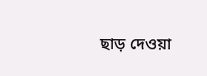ছাড় দেওয়া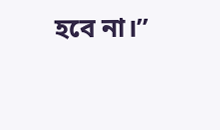হবে না।”